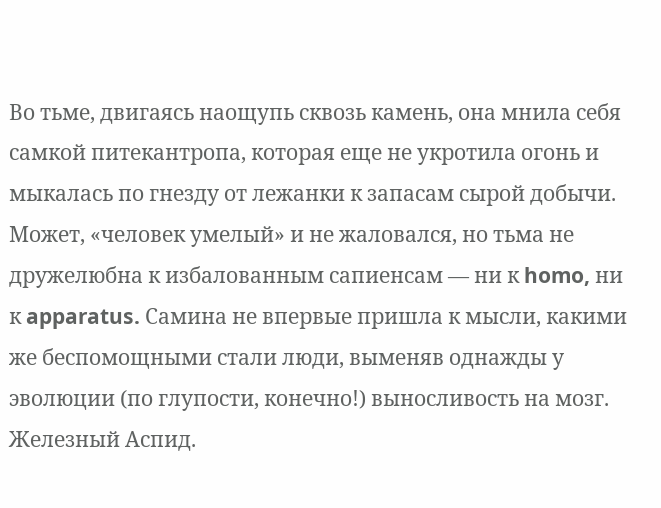Во тьме, двигаясь наощупь сквозь камень, она мнила себя самкой питекантропа, которая еще не укротила огонь и мыкалась по гнезду от лежанки к запасам сырой добычи. Может, «человек умелый» и не жаловался, но тьма не дружелюбна к избалованным сапиенсам — ни к homo, ни к apparatus. Самина не впервые пришла к мысли, какими же беспомощными стали люди, выменяв однажды у эволюции (по глупости, конечно!) выносливость на мозг.
Железный Аспид.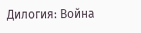Дилогия: Война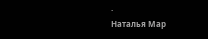·
Наталья Мар